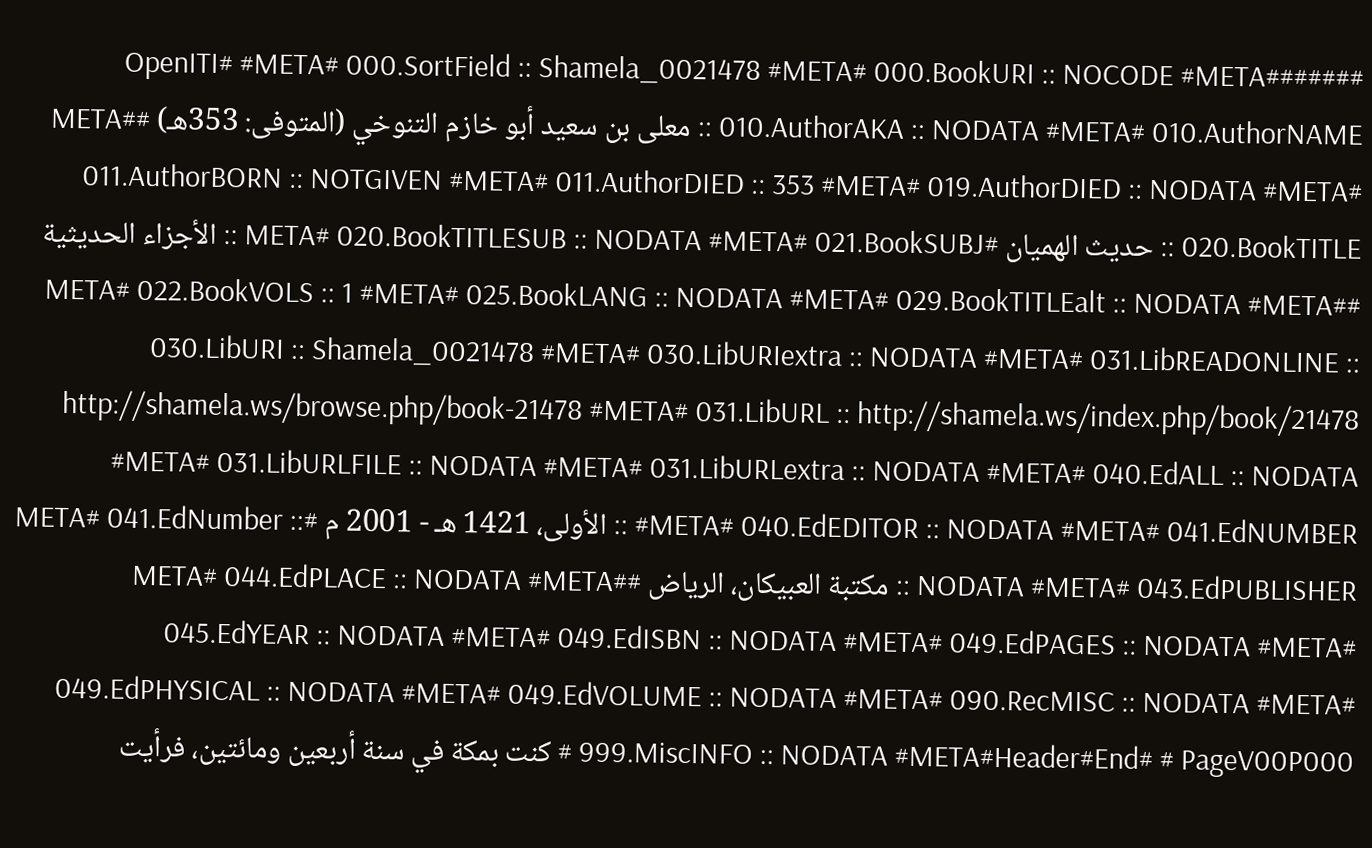######OpenITI# #META# 000.SortField :: Shamela_0021478 #META# 000.BookURI :: NOCODE #META# 010.AuthorAKA :: NODATA #META# 010.AuthorNAME :: معلى بن سعيد أبو خازم التنوخي (المتوفى: 353هـ) #META# 011.AuthorBORN :: NOTGIVEN #META# 011.AuthorDIED :: 353 #META# 019.AuthorDIED :: NODATA #META# 020.BookTITLE :: حديث الهميان #META# 020.BookTITLESUB :: NODATA #META# 021.BookSUBJ :: الأجزاء الحديثية #META# 022.BookVOLS :: 1 #META# 025.BookLANG :: NODATA #META# 029.BookTITLEalt :: NODATA #META# 030.LibURI :: Shamela_0021478 #META# 030.LibURIextra :: NODATA #META# 031.LibREADONLINE :: http://shamela.ws/browse.php/book-21478 #META# 031.LibURL :: http://shamela.ws/index.php/book/21478 #META# 031.LibURLFILE :: NODATA #META# 031.LibURLextra :: NODATA #META# 040.EdALL :: NODATA #META# 040.EdEDITOR :: NODATA #META# 041.EdNUMBER :: الأولى، 1421 هـ - 2001 م #META# 041.EdNumber :: NODATA #META# 043.EdPUBLISHER :: مكتبة العبيكان، الرياض #META# 044.EdPLACE :: NODATA #META# 045.EdYEAR :: NODATA #META# 049.EdISBN :: NODATA #META# 049.EdPAGES :: NODATA #META# 049.EdPHYSICAL :: NODATA #META# 049.EdVOLUME :: NODATA #META# 090.RecMISC :: NODATA #META# 999.MiscINFO :: NODATA #META#Header#End# # PageV00P000 # كنت بمكة في سنة أربعين ومائتين، فرأيت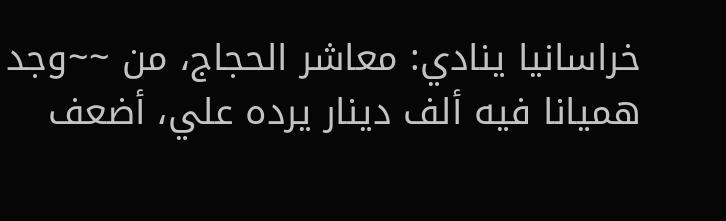خراسانيا ينادي: معاشر الحجاج، من ~~وجد هميانا فيه ألف دينار يرده علي، أضعف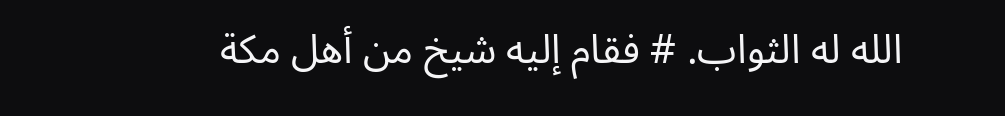الله له الثواب. # فقام إليه شيخ من أهل مكة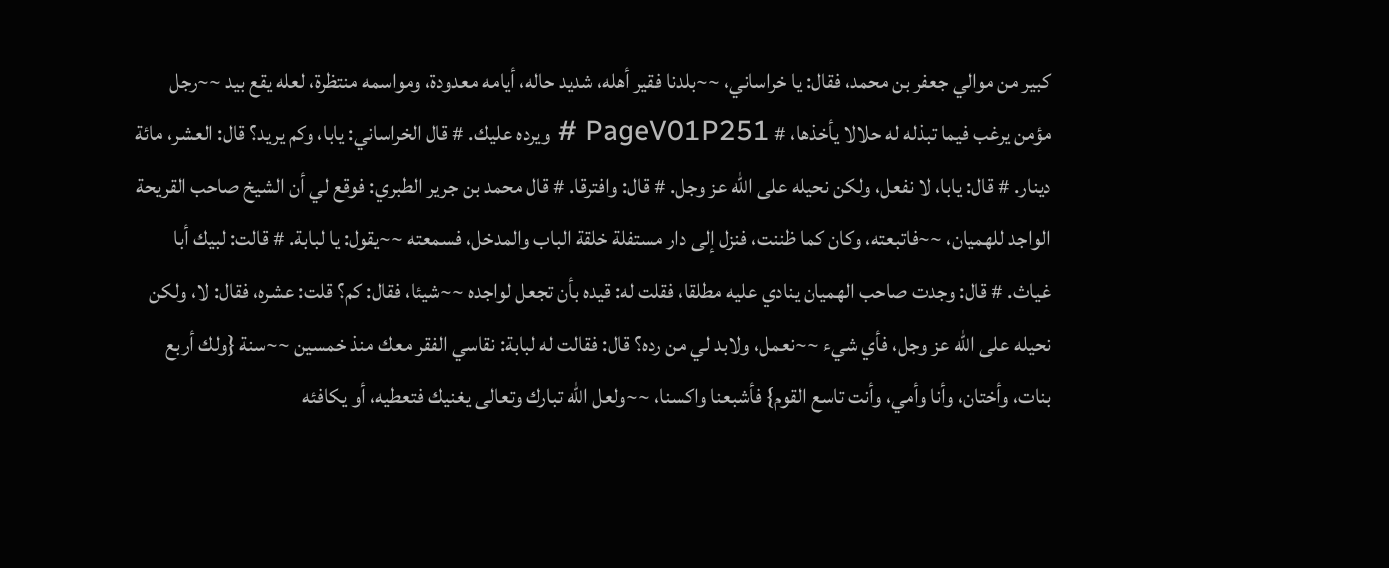كبير من موالي جعفر بن محمد، فقال: يا خراساني، ~~بلدنا فقير أهله، شديد حاله، أيامه معدودة، ومواسمه منتظرة، لعله يقع بيد ~~رجل مؤمن يرغب فيما تبذله له حلالا يأخذها، # PageV01P251 # ويرده عليك. # قال الخراساني: يابا، وكم يريد؟ قال: العشر، مائة دينار. # قال: يابا، لا نفعل، ولكن نحيله على الله عز وجل. # قال: وافترقا. # قال محمد بن جرير الطبري: فوقع لي أن الشيخ صاحب القريحة الواجد للهميان، ~~فاتبعته، وكان كما ظننت، فنزل إلى دار مستفلة خلقة الباب والمدخل، فسمعته ~~يقول: يا لبابة. # قالت: لبيك أبا غياث. # قال: وجدت صاحب الهميان ينادي عليه مطلقا، فقلت له: قيده بأن تجعل لواجده ~~شيئا، فقال: كم؟ قلت: عشره، فقال: لا، ولكن نحيله على الله عز وجل، فأي شيء ~~نعمل، ولابد لي من رده؟ قال: فقالت له لبابة: نقاسي الفقر معك منذ خمسين ~~سنة {ولك أربع بنات، وأختان، وأنا وأمي، وأنت تاسع القوم} فأشبعنا واكسنا، ~~ولعل الله تبارك وتعالى يغنيك فتعطيه، أو يكافئه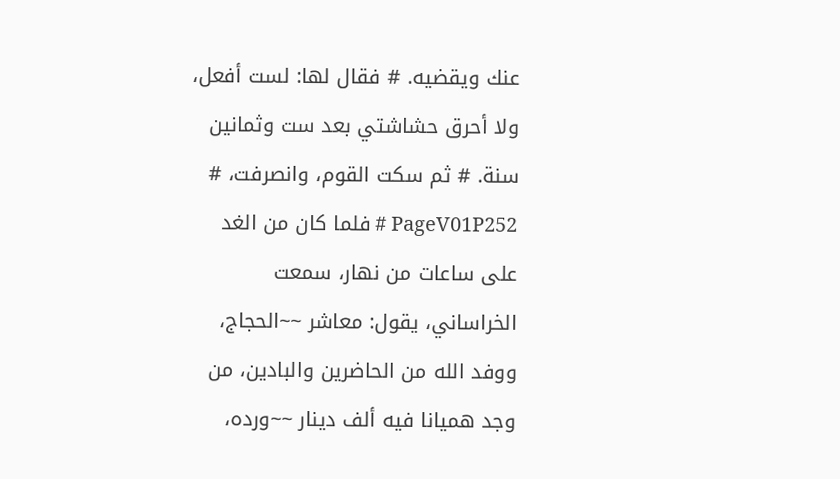عنك ويقضيه. # فقال لها: لست أفعل، ولا أحرق حشاشتي بعد ست وثمانين سنة. # ثم سكت القوم، وانصرفت، # PageV01P252 # فلما كان من الغد على ساعات من نهار، سمعت الخراساني، يقول: معاشر ~~الحجاج، ووفد الله من الحاضرين والبادين، من وجد هميانا فيه ألف دينار ~~ورده،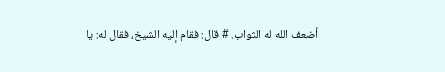أضعف الله له الثواب. # قال: فقام إليه الشيخ، فقال له: يا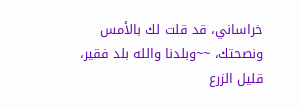خراساني، قد قلت لك بالأمس ونصحتك، ~~وبلدنا والله بلد فقير، قليل الزرع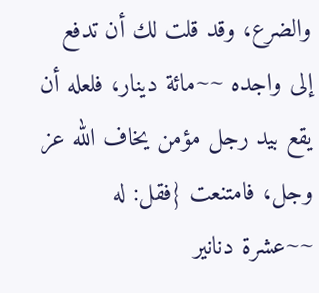والضرع، وقد قلت لك أن تدفع إلى واجده ~~مائة دينار، فلعله أن يقع بيد رجل مؤمن يخاف الله عز وجل، فامتنعت {فقل: له ~~عشرة دنانير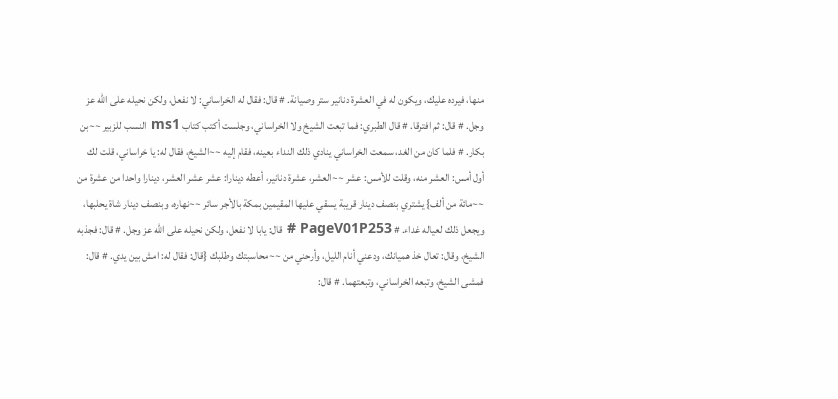منها، فيرده عليك، ويكون له في العشرة دنانير ستر وصيانة. # قال: فقال له الخراساني: لا نفعل، ولكن نحيله على الله عز وجل. # قال: ثم افترقا. # قال الطبري: فما تبعت الشيخ ولا الخراساني، وجلست أكتب كتاب ms1 النسب للزبير ~~بن بكار. # فلما كان من الغد، سمعت الخراساني ينادي ذلك النداء بعينه، فقام إليه ~~الشيخ، فقال له: يا خراساني، قلت لك أول أمس: العشر منه، وقلت للأمس: عشر ~~العشر، عشرة دنانير، أعطه دينارا: عشر عشر العشر، دينارا واحدا من عشرة من ~~مائة من ألف} يشتري بنصف دينار قريبة يسقي عليها المقيمين بمكة بالأجر سائر ~~نهاره، وبنصف دينار شاة يحلبها، ويجعل ذلك لعياله غداء. # PageV01P253 # قال: يابا لا نفعل، ولكن نحيله على الله عز وجل. # قال: فجذبه الشيخ، وقال: تعال خذ هميانك، ودعني أنام الليل، وأرحني من ~~محاسبتك وطلبك {قال: فقال له: امش بين يدي. # قال: فمشى الشيخ، وتبعه الخراساني، وتبعتهما. # قال: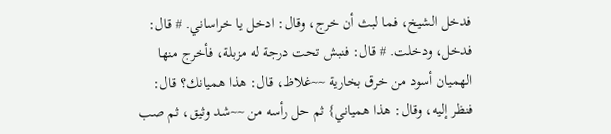فدخل الشيخ، فما لبث أن خرج، وقال: ادخل يا خراساني. # قال: فدخل، ودخلت. # قال: فنبش تحت درجة له مزبلة، فأخرج منها الهميان أسود من خرق بخارية ~~غلاظ، قال: هذا هميانك؟ قال: فنظر إليه، وقال: هذا همياني} ثم حل رأسه من ~~شد وثيق، ثم صب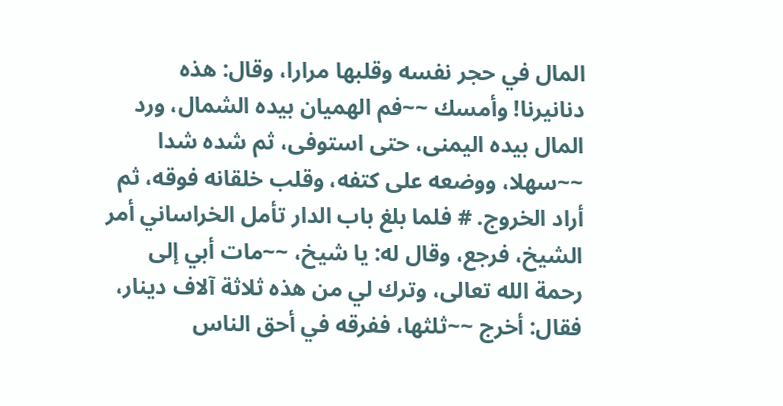المال في حجر نفسه وقلبها مرارا، وقال: هذه دنانيرنا! وأمسك ~~فم الهميان بيده الشمال، ورد المال بيده اليمنى، حتى استوفى، ثم شده شدا ~~سهلا، ووضعه على كتفه، وقلب خلقانه فوقه، ثم أراد الخروج. # فلما بلغ باب الدار تأمل الخراساني أمر الشيخ، فرجع، وقال له: يا شيخ، ~~مات أبي إلى رحمة الله تعالى، وترك لي من هذه ثلاثة آلاف دينار، فقال: أخرج ~~ثلثها، ففرقه في أحق الناس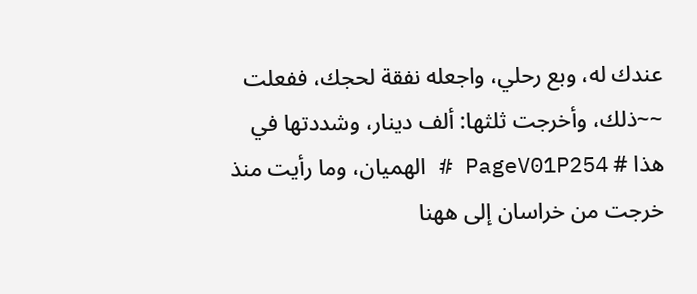عندك له، وبع رحلي، واجعله نفقة لحجك، ففعلت ~~ذلك، وأخرجت ثلثها: ألف دينار، وشددتها في هذا # PageV01P254 # الهميان، وما رأيت منذ خرجت من خراسان إلى ههنا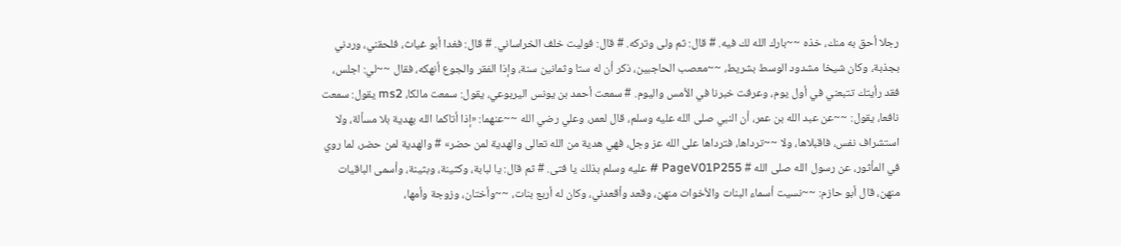رجلا أحق به منك، خذه ~~بارك الله لك فيه. # قال: ثم ولى وتركه. # قال: فوليت خلف الخراساني. # قال: فغدا أبو غياث، فلحقني، وردني بجذبة، وكان شيخا مشدود الوسط بشريط، ~~معصب الحاجبين، ذكر أن له ستا وثمانين سنة، وإذا الفقر والجوع أنهكه، فقال ~~لي: اجلس، فقد رأيتك تتبعني في أول يوم، وعرفت خبرنا في الأمس واليوم. # سمعت أحمد بن يونس اليربوعي، يقول: سمعت مالكا، ms2 يقول: سمعت نافعا، يقول: ~~عن عبد الله بن عمر، أن النبي صلى الله عليه وسلم، قال لعمر، وعلي رضي الله ~~عنهما: «إذا أتاكما الله بهدية بلا مسألة، ولا استشراف نفس، فاقبلاها، ولا ~~ترداها، فترداها على الله عز وجل، فهي هدية من الله تعالى والهدية لمن حضر» # والهدية لمن حضر، لما روي في المأثور، عن رسول الله صلى الله # PageV01P255 # عليه وسلم بذلك يا فتى. # ثم قال: يا لبابة، وكثينة، وبثينة، وأسمى الباقيات منهن، قال أبو حازم: ~~نسيت أسماء البنات والأخوات منهن، وقعد وأقعدني، وكان له أربع بنات، ~~وأختان، وزوجة وأمها،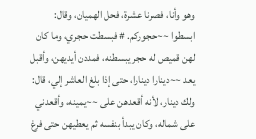وهو وأنا، فصرنا عشرة، فحل الهميان، وقال: ابسطوا ~~حجوركم. # فبسطت حجري، وما كان لهن قميص له حجر يبسطنه، فمددن أيديهن، وأقبل يعد ~~دينارا دينارا، حتى إذا بلغ العاشر إلي، قال: ولك دينار، لأنه أقعدهن على ~~يمينه، وأقعدني على شماله، وكان يبدأ بنفسه ثم يعطيهن حتى فرغ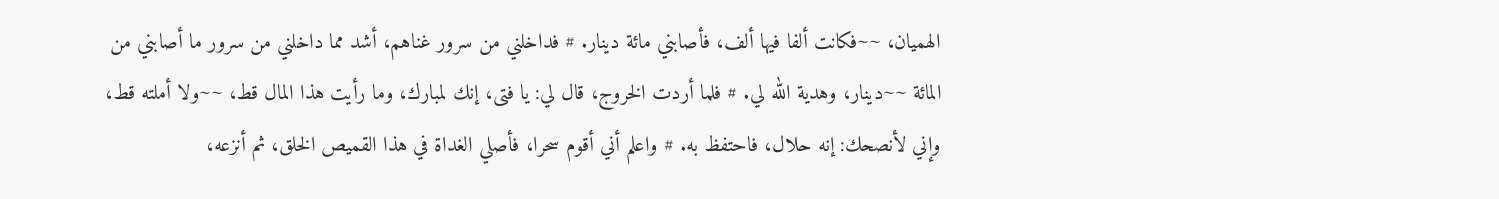الهميان، ~~فكانت ألفا فيها ألف، فأصابني مائة دينار. # فداخلني من سرور غناهم، أشد مما داخلني من سرور ما أصابني من المائة ~~دينار، وهدية الله لي. # فلما أردت الخروج، قال لي: يا فتى، إنك لمبارك، وما رأيت هذا المال قط، ~~ولا أملته قط، وإني لأنصحك: إنه حلال، فاحتفظ به. # واعلم أني أقوم سحرا، فأصلي الغداة في هذا القميص الخلق، ثم أنزعه،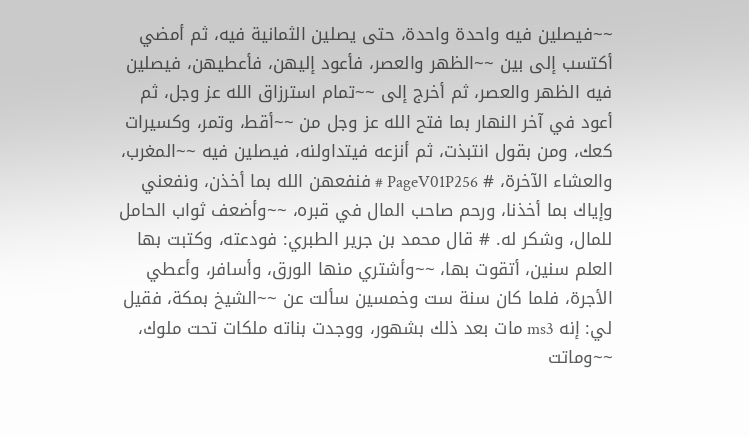~~فيصلين فيه واحدة واحدة، حتى يصلين الثمانية فيه، ثم أمضي أكتسب إلى بين ~~الظهر والعصر، فأعود إليهن، فأعطيهن، فيصلين فيه الظهر والعصر، ثم أخرج إلى ~~تمام استرزاق الله عز وجل، ثم أعود في آخر النهار بما فتح الله عز وجل من ~~أقط، وتمر، وكسيرات كعك، ومن بقول انتبذت، ثم أنزعه فيتداولنه، فيصلين فيه ~~المغرب، والعشاء الآخرة، # PageV01P256 # فنفعهن الله بما أخذن، ونفعني وإياك بما أخذنا، ورحم صاحب المال في قبره، ~~وأضعف ثواب الحامل للمال، وشكر له. # قال محمد بن جرير الطبري: فودعته، وكتبت بها العلم سنين، أتقوت بها، ~~وأشتري منها الورق، وأسافر، وأعطي الأجرة، فلما كان سنة ست وخمسين سألت عن ~~الشيخ بمكة، فقيل لي: إنه ms3 مات بعد ذلك بشهور، ووجدت بناته ملكات تحت ملوك، ~~وماتت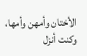الأختان وأمهن وأمها، وكنت أنزل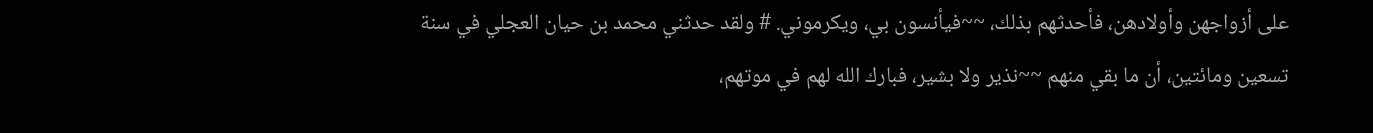على أزواجهن وأولادهن، فأحدثهم بذلك، ~~فيأنسون بي، ويكرموني. # ولقد حدثني محمد بن حيان العجلي في سنة تسعين ومائتين، أن ما بقي منهم ~~نذير ولا بشير، فبارك الله لهم في موتهم،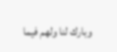وبارك لنا ولهم فيما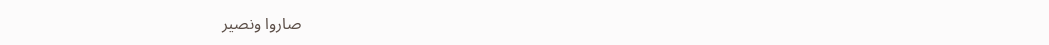صاروا ونصير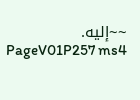~~إليه. PageV01P257 ms4